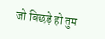जो बिछड़े हो तुम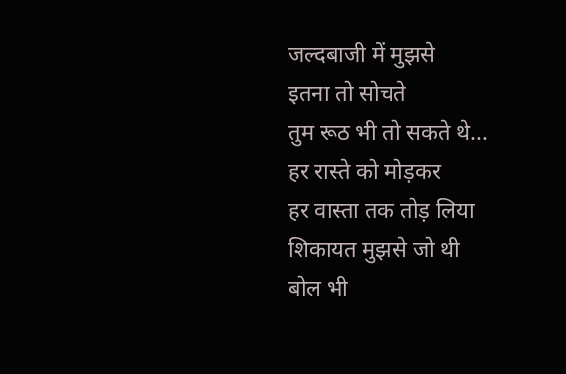जल्दबाजी में मुझसे
इतना तो सोचते
तुम रूठ भी तो सकते थे...
हर रास्ते को मोड़कर
हर वास्ता तक तोड़ लिया
शिकायत मुझसे जो थी
बोल भी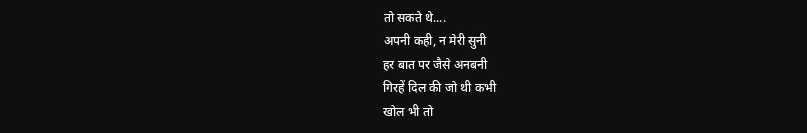तो सकते थे....
अपनी कही, न मेरी सुनी
हर बात पर जैसे अनबनी
गिरहें दिल की जो थी कभी
खोल भी तो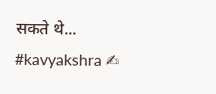सकते थे...
#kavyakshra ✍